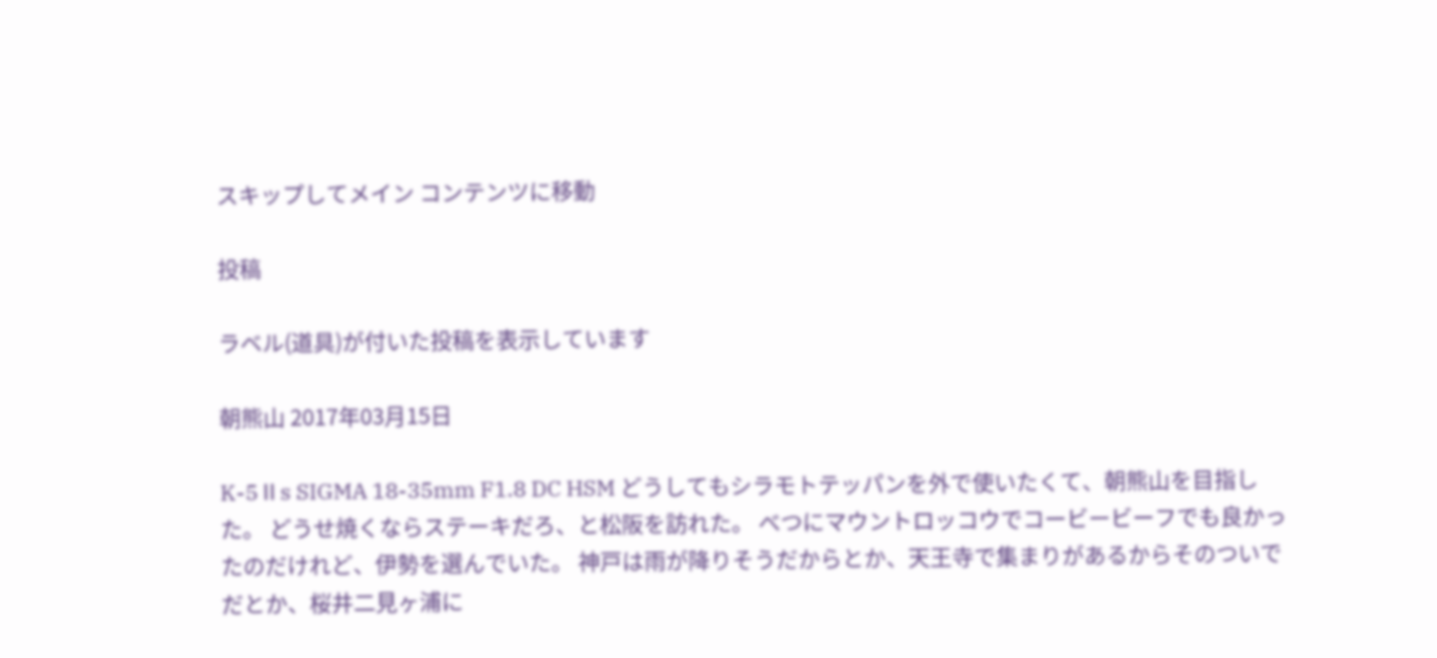スキップしてメイン コンテンツに移動

投稿

ラベル(道具)が付いた投稿を表示しています

朝熊山 2017年03月15日

K-5Ⅱs SIGMA 18-35mm F1.8 DC HSM どうしてもシラモトテッパンを外で使いたくて、朝熊山を目指した。 どうせ焼くならステーキだろ、と松阪を訪れた。 べつにマウントロッコウでコービービーフでも良かったのだけれど、伊勢を選んでいた。 神戸は雨が降りそうだからとか、天王寺で集まりがあるからそのついでだとか、桜井二見ヶ浦に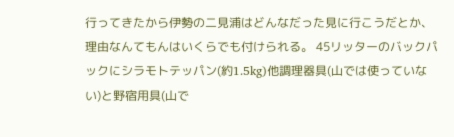行ってきたから伊勢の二見浦はどんなだった見に行こうだとか、理由なんてもんはいくらでも付けられる。 45リッターのバックパックにシラモトテッパン(約1.5kg)他調理器具(山では使っていない)と野宿用具(山で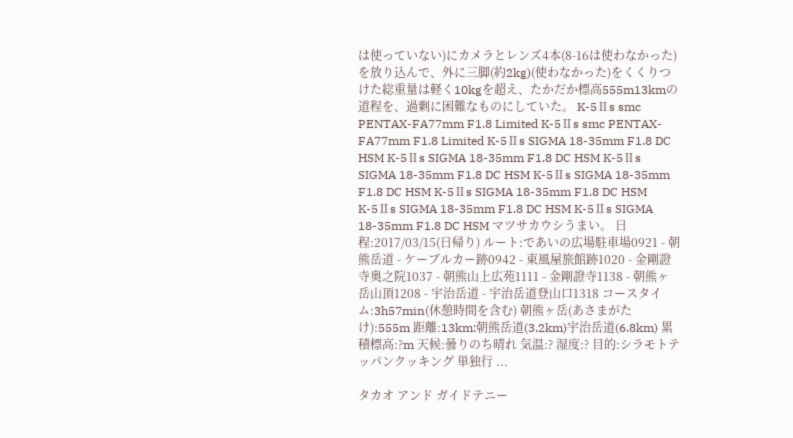は使っていない)にカメラとレンズ4本(8-16は使わなかった)を放り込んで、外に三脚(約2kg)(使わなかった)をくくりつけた総重量は軽く10kgを超え、たかだか標高555m13kmの道程を、過剰に困難なものにしていた。 K-5Ⅱs smc PENTAX-FA77mm F1.8 Limited K-5Ⅱs smc PENTAX-FA77mm F1.8 Limited K-5Ⅱs SIGMA 18-35mm F1.8 DC HSM K-5Ⅱs SIGMA 18-35mm F1.8 DC HSM K-5Ⅱs SIGMA 18-35mm F1.8 DC HSM K-5Ⅱs SIGMA 18-35mm F1.8 DC HSM K-5Ⅱs SIGMA 18-35mm F1.8 DC HSM K-5Ⅱs SIGMA 18-35mm F1.8 DC HSM K-5Ⅱs SIGMA 18-35mm F1.8 DC HSM マツサカウシうまい。 日程:2017/03/15(日帰り) ルート:であいの広場駐車場0921 - 朝熊岳道 - ケーブルカー跡0942 - 東風屋旅館跡1020 - 金剛證寺奥之院1037 - 朝熊山上広苑1111 - 金剛證寺1138 - 朝熊ヶ岳山頂1208 - 宇治岳道 - 宇治岳道登山口1318 コースタイム:3h57min(休憩時間を含む) 朝熊ヶ岳(あさまがたけ):555m 距離:13km:朝熊岳道(3.2km)宇治岳道(6.8km) 累積標高:?m 天候:曇りのち晴れ 気温:? 湿度:? 目的:シラモトテッパンクッキング 単独行 ...

タカオ アンド ガイドテニー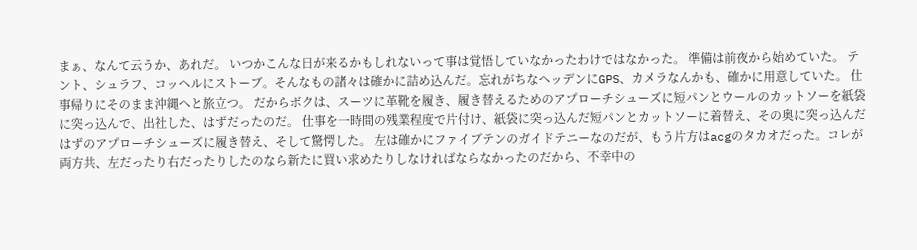まぁ、なんて云うか、あれだ。 いつかこんな日が来るかもしれないって事は覚悟していなかったわけではなかった。 準備は前夜から始めていた。 テント、シュラフ、コッヘルにストーブ。そんなもの諸々は確かに詰め込んだ。忘れがちなヘッデンにGPS、カメラなんかも、確かに用意していた。 仕事帰りにそのまま沖縄へと旅立つ。 だからボクは、スーツに革靴を履き、履き替えるためのアプローチシューズに短パンとウールのカットソーを紙袋に突っ込んで、出社した、はずだったのだ。 仕事を一時間の残業程度で片付け、紙袋に突っ込んだ短パンとカットソーに着替え、その奥に突っ込んだはずのアプローチシューズに履き替え、そして驚愕した。 左は確かにファイブテンのガイドテニーなのだが、もう片方はacgのタカオだった。コレが両方共、左だったり右だったりしたのなら新たに買い求めたりしなければならなかったのだから、不幸中の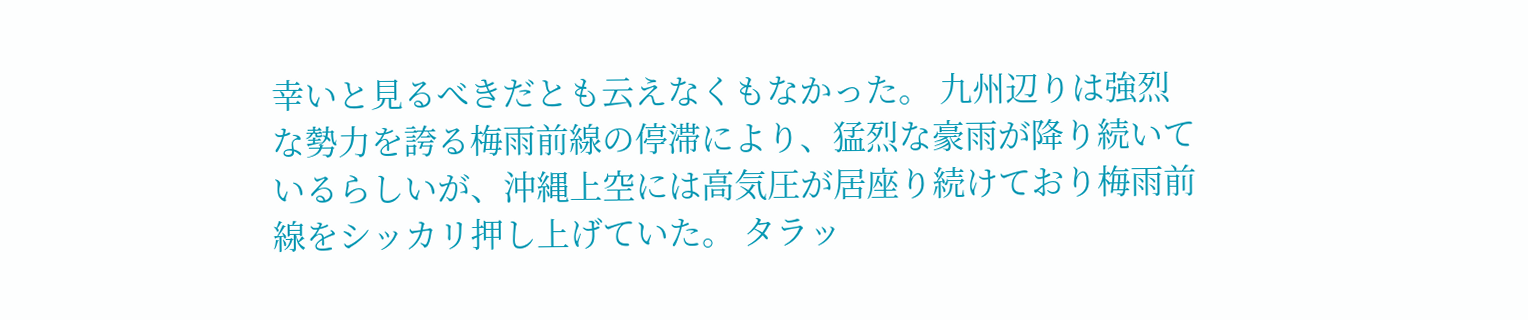幸いと見るべきだとも云えなくもなかった。 九州辺りは強烈な勢力を誇る梅雨前線の停滞により、猛烈な豪雨が降り続いているらしいが、沖縄上空には高気圧が居座り続けており梅雨前線をシッカリ押し上げていた。 タラッ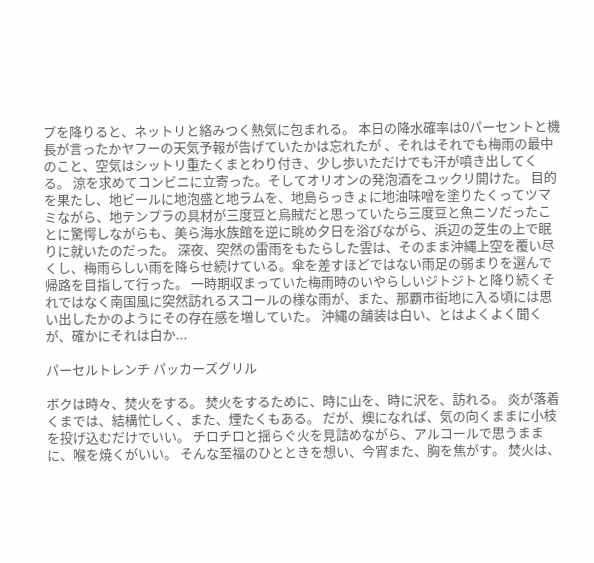プを降りると、ネットリと絡みつく熱気に包まれる。 本日の降水確率は0パーセントと機長が言ったかヤフーの天気予報が告げていたかは忘れたが 、それはそれでも梅雨の最中のこと、空気はシットリ重たくまとわり付き、少し歩いただけでも汗が噴き出してくる。 涼を求めてコンビニに立寄った。そしてオリオンの発泡酒をユックリ開けた。 目的を果たし、地ビールに地泡盛と地ラムを、地島らっきょに地油味噌を塗りたくってツマミながら、地テンプラの具材が三度豆と烏賊だと思っていたら三度豆と魚ニソだったことに驚愕しながらも、美ら海水族館を逆に眺め夕日を浴びながら、浜辺の芝生の上で眠りに就いたのだった。 深夜、突然の雷雨をもたらした雲は、そのまま沖縄上空を覆い尽くし、梅雨らしい雨を降らせ続けている。傘を差すほどではない雨足の弱まりを選んで帰路を目指して行った。 一時期収まっていた梅雨時のいやらしいジトジトと降り続くそれではなく南国風に突然訪れるスコールの様な雨が、また、那覇市街地に入る頃には思い出したかのようにその存在感を増していた。 沖縄の舗装は白い、とはよくよく聞くが、確かにそれは白か...

パーセルトレンチ パッカーズグリル

ボクは時々、焚火をする。 焚火をするために、時に山を、時に沢を、訪れる。 炎が落着くまでは、結構忙しく、また、煙たくもある。 だが、燠になれば、気の向くままに小枝を投げ込むだけでいい。 チロチロと揺らぐ火を見詰めながら、アルコールで思うままに、喉を焼くがいい。 そんな至福のひとときを想い、今宵また、胸を焦がす。 焚火は、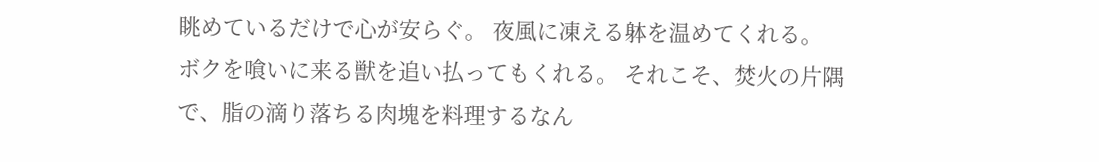眺めているだけで心が安らぐ。 夜風に凍える躰を温めてくれる。 ボクを喰いに来る獣を追い払ってもくれる。 それこそ、焚火の片隅で、脂の滴り落ちる肉塊を料理するなん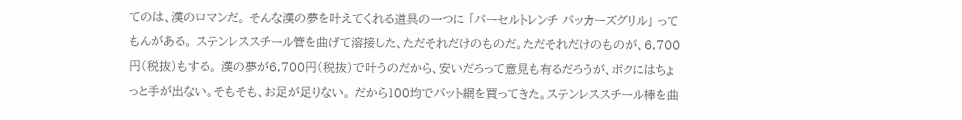てのは、漢のロマンだ。 そんな漢の夢を叶えてくれる道具の一つに 「パーセルトレンチ パッカーズグリル」 ってもんがある。 ステンレススチール管を曲げて溶接した、ただそれだけのものだ。ただそれだけのものが、6,700円(税抜)もする。 漢の夢が6,700円(税抜)で叶うのだから、安いだろって意見も有るだろうが、ボクにはちょっと手が出ない。そもそも、お足が足りない。 だから100均でバット網を買ってきた。ステンレススチール棒を曲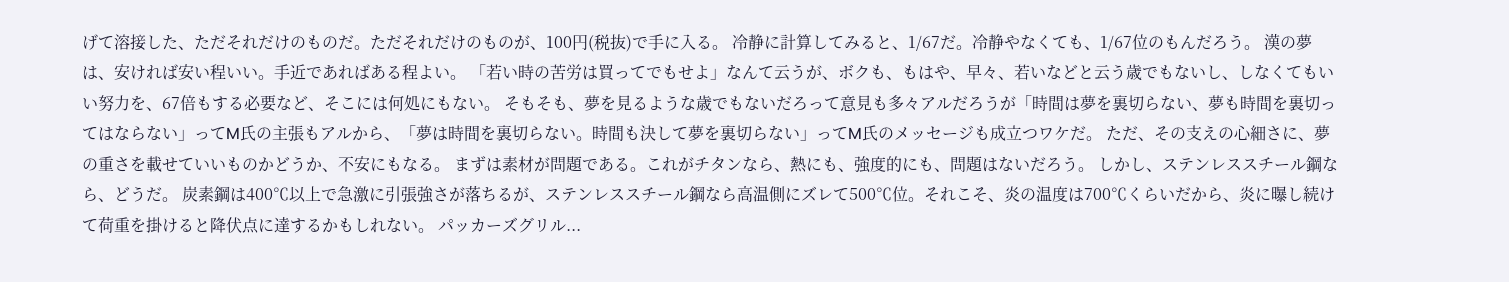げて溶接した、ただそれだけのものだ。ただそれだけのものが、100円(税抜)で手に入る。 冷静に計算してみると、1/67だ。冷静やなくても、1/67位のもんだろう。 漢の夢は、安ければ安い程いい。手近であればある程よい。 「若い時の苦労は買ってでもせよ」なんて云うが、ボクも、もはや、早々、若いなどと云う歳でもないし、しなくてもいい努力を、67倍もする必要など、そこには何処にもない。 そもそも、夢を見るような歳でもないだろって意見も多々アルだろうが「時間は夢を裏切らない、夢も時間を裏切ってはならない」ってM氏の主張もアルから、「夢は時間を裏切らない。時間も決して夢を裏切らない」ってM氏のメッセージも成立つワケだ。 ただ、その支えの心細さに、夢の重さを載せていいものかどうか、不安にもなる。 まずは素材が問題である。これがチタンなら、熱にも、強度的にも、問題はないだろう。 しかし、ステンレススチール鋼なら、どうだ。 炭素鋼は400℃以上で急激に引張強さが落ちるが、ステンレススチール鋼なら高温側にズレて500℃位。それこそ、炎の温度は700℃くらいだから、炎に曝し続けて荷重を掛けると降伏点に達するかもしれない。 パッカーズグリル...